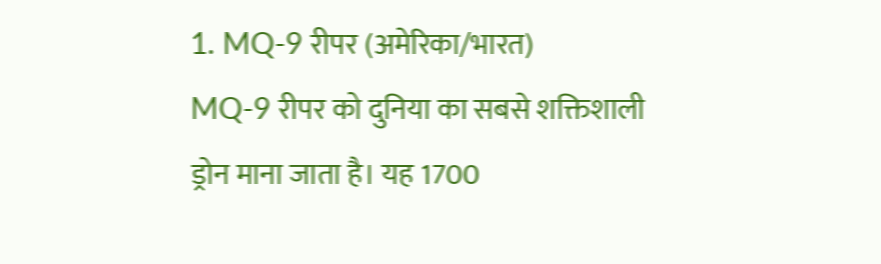1. MQ-9 रीपर (अमेरिका/भारत)
MQ-9 रीपर को दुनिया का सबसे शक्तिशाली ड्रोन माना जाता है। यह 1700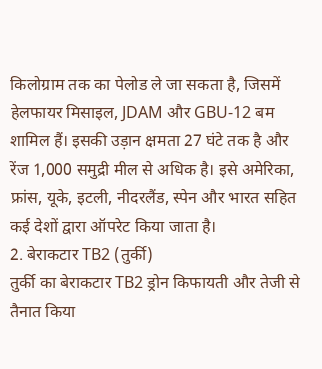किलोग्राम तक का पेलोड ले जा सकता है, जिसमें हेलफायर मिसाइल, JDAM और GBU-12 बम शामिल हैं। इसकी उड़ान क्षमता 27 घंटे तक है और रेंज 1,000 समुद्री मील से अधिक है। इसे अमेरिका, फ्रांस, यूके, इटली, नीदरलैंड, स्पेन और भारत सहित कई देशों द्वारा ऑपरेट किया जाता है।
2. बेराकटार TB2 (तुर्की)
तुर्की का बेराकटार TB2 ड्रोन किफायती और तेजी से तैनात किया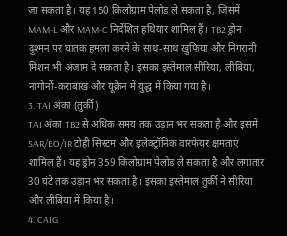जा सकता है। यह 150 किलोग्राम पेलोड ले सकता है, जिसमें MAM-L और MAM-C निर्देशित हथियार शामिल हैं। TB2 ड्रोन दुश्मन पर घातक हमला करने के साथ-साथ खुफिया और निगरानी मिशन भी अंजाम दे सकता है। इसका इस्तेमाल सीरिया, लीबिया, नागोर्नो-कराबाख और यूक्रेन में युद्ध में किया गया है।
3. TAI अंका (तुर्की)
TAI अंका TB2 से अधिक समय तक उड़ान भर सकता है और इसमें SAR/EO/IR टोही सिस्टम और इलेक्ट्रॉनिक वारफेयर क्षमताएं शामिल हैं। यह ड्रोन 359 किलोग्राम पेलोड ले सकता है और लगातार 30 घंटे तक उड़ान भर सकता है। इसका इस्तेमाल तुर्की ने सीरिया और लीबिया में किया है।
4. CAIG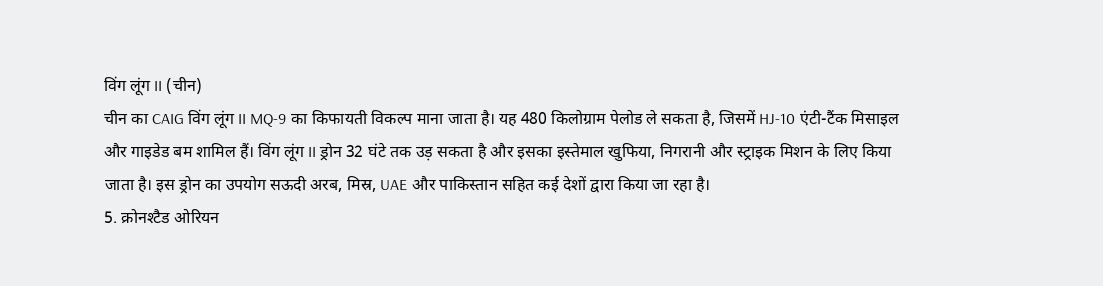विंग लूंग II (चीन)
चीन का CAIG विंग लूंग II MQ-9 का किफायती विकल्प माना जाता है। यह 480 किलोग्राम पेलोड ले सकता है, जिसमें HJ-10 एंटी-टैंक मिसाइल और गाइडेड बम शामिल हैं। विंग लूंग II ड्रोन 32 घंटे तक उड़ सकता है और इसका इस्तेमाल खुफिया, निगरानी और स्ट्राइक मिशन के लिए किया जाता है। इस ड्रोन का उपयोग सऊदी अरब, मिस्र, UAE और पाकिस्तान सहित कई देशों द्वारा किया जा रहा है।
5. क्रोनश्टैड ओरियन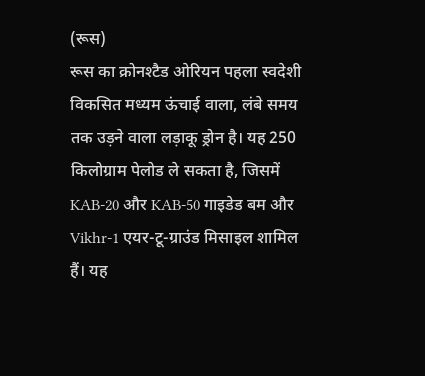(रूस)
रूस का क्रोनश्टैड ओरियन पहला स्वदेशी विकसित मध्यम ऊंचाई वाला, लंबे समय तक उड़ने वाला लड़ाकू ड्रोन है। यह 250 किलोग्राम पेलोड ले सकता है, जिसमें KAB-20 और KAB-50 गाइडेड बम और Vikhr-1 एयर-टू-ग्राउंड मिसाइल शामिल हैं। यह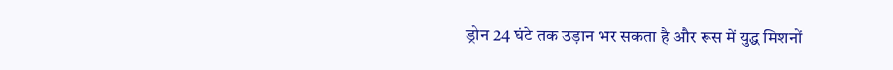ड्रोन 24 घंटे तक उड़ान भर सकता है और रूस में युद्ध मिशनों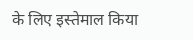के लिए इस्तेमाल किया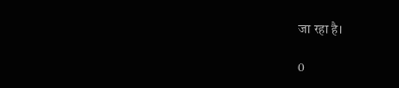जा रहा है।

0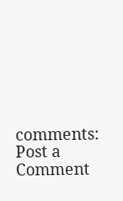comments:
Post a Comment